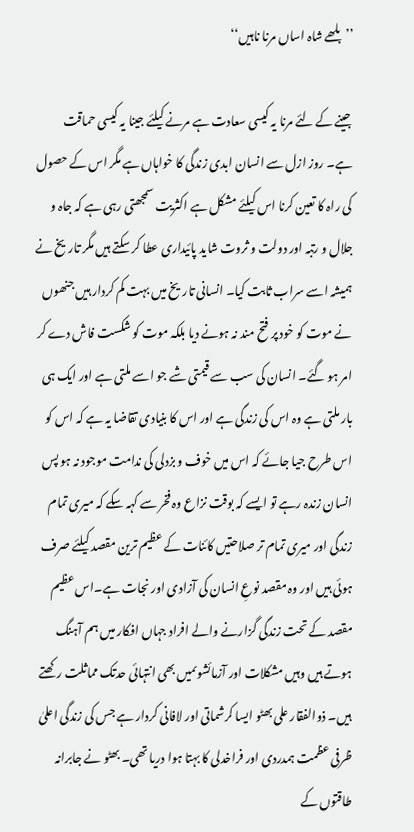’’بلھے شاہ اساں مرنا ناہیں‘‘

جینے کے لئے مرنا یہ کیسی سعادت ہے مرنے کیلئے جینا یہ کیسی حماقت ہے۔ روز ازل سے انسان ابدی زندگی کا خواہاں ہے مگر اس کے حصول کی راہ کا تعین کرنا اس کیلئے مشکل ہے اکثریت سمجھتی رہی ہے کہ جاہ و جلال و رتبہ اور دولت و ثروت شاید پائیداری عطا کر سکتے ہیں مگر تاریخ نے ہمیشہ اسے سراب ثابت کیا۔ انسانی تاریخ میں بہت کم کردار ہیں جنھوں نے موت کو خود پر فتح مند نہ ہونے دیا بلکہ موت کو شکست فاش دے کر امر ہو گئے۔ انسان کی سب سے قیمتی شے جو اسے ملتی ہے اور ایک ہی بار ملتی ہے وہ اس کی زندگی ہے اور اس کا بنیادی تقاضا یہ ہے کہ اس کو اس طرح جیا جائے کہ اس میں خوف و بزدلی کی ندامت موجود نہ ہو پس انسان زندہ رہے تو ایسے کہ بوقت نزاع وہ فخر سے کہہ سکے کہ میری تمام زندگی اور میری تمام تر صلاحتیں کائنات کے عظیم ترین مقصد کیلئے صرف ہوئی ہیں اور وہ مقصد نوعِ انسان کی آزادی اور نجات ہے۔اس عظیم مقصد کے تحت زندگی گزارنے والے افراد جہاں افکار میں ہم آہنگ ہوتے ہیں وہیں مشکلات اور آزمائشوںمیں بھی انتہائی حدتک مماثلت رکھتے ہیں۔ ذوالفقار علی بھٹو ایسا کرشماتی اور لافانی کردار ہے جس کی زندگی اعلیٰ ظرفی عظمت ہمدردی اور فراخدلی کا بہتا ہوا دریا تھی۔ بھٹو نے جابرانہ طاقتوں کے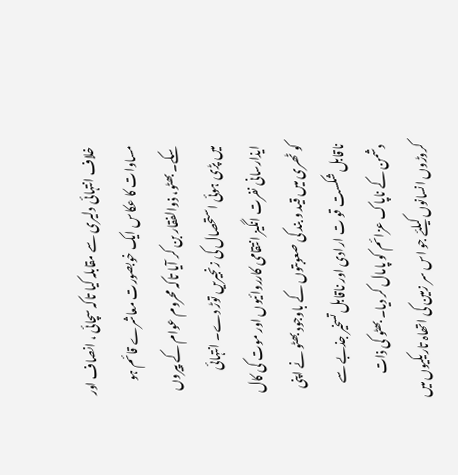خلاف انتہائی دلیری سے مقابلہ کیا تاکہ سچائی ، انصاف اور مساوات کا عکاس ایک خوبصورت معاشرے قائم ہو سکے۔ بھٹو، ذوالفقار بن کر آیا تاکہ محروم عوام کے پیروں میں پڑی ہوئی استحصال کی زنجیریں توڑ دے۔ انتہائی ایذارسانی نفرت انگیز انتقامی کارروائیوں اور موت کی کال کو ٹھری میں قید و بند کی صعوبتوں کے باوجود بھٹو نے اپنی ناقابل شکست قو ت ارادی اور ناقابل تسخیر جذبے سے دشمن کے ناپاک عزائم کو پامال کر دیا۔ بھٹو کی ذات کروڑوں انسانوں کیلئے جو اس سر زمین کی اتھاہ تاریکیوں میں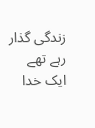زندگی گذار رہے تھے ایک خدا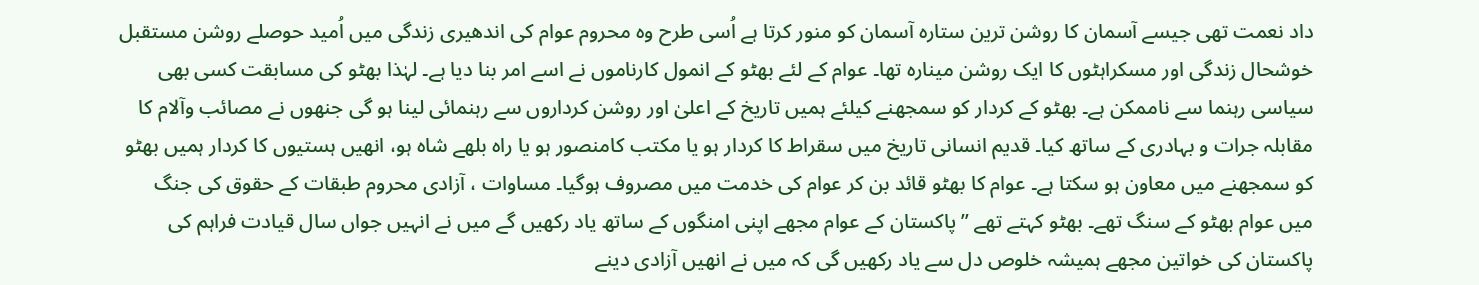داد نعمت تھی جیسے آسمان کا روشن ترین ستارہ آسمان کو منور کرتا ہے اُسی طرح وہ محروم عوام کی اندھیری زندگی میں اُمید حوصلے روشن مستقبل خوشحال زندگی اور مسکراہٹوں کا ایک روشن مینارہ تھا۔ عوام کے لئے بھٹو کے انمول کارناموں نے اسے امر بنا دیا ہے۔ لہٰذا بھٹو کی مسابقت کسی بھی سیاسی رہنما سے ناممکن ہے۔ بھٹو کے کردار کو سمجھنے کیلئے ہمیں تاریخ کے اعلیٰ اور روشن کرداروں سے رہنمائی لینا ہو گی جنھوں نے مصائب وآلام کا مقابلہ جرات و بہادری کے ساتھ کیا۔ قدیم انسانی تاریخ میں سقراط کا کردار ہو یا مکتب کامنصور ہو یا راہ بلھے شاہ ہو، انھیں ہستیوں کا کردار ہمیں بھٹو کو سمجھنے میں معاون ہو سکتا ہے۔ عوام کا بھٹو قائد بن کر عوام کی خدمت میں مصروف ہوگیا۔ مساوات ، آزادی محروم طبقات کے حقوق کی جنگ میں عوام بھٹو کے سنگ تھے۔ بھٹو کہتے تھے ’’پاکستان کے عوام مجھے اپنی امنگوں کے ساتھ یاد رکھیں گے میں نے انہیں جواں سال قیادت فراہم کی پاکستان کی خواتین مجھے ہمیشہ خلوص دل سے یاد رکھیں گی کہ میں نے انھیں آزادی دینے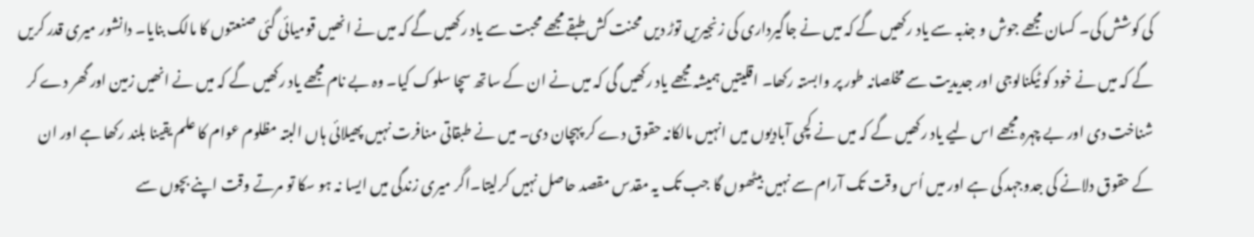کی کوشش کی۔ کسان مجھے جوش و جذبہ سے یاد رکھیں گے کہ میں نے جاگیرداری کی زنجیریں توڑ دیں محنت کش طبقے مجھے محبت سے یاد رکھیں گے کہ میں نے انھیں قومیائی گئی صنعتوں کا مالک بنایا۔ دانشور میری قدر کریں گے کہ میں نے خود کو ٹیکنالوجی اور جدیدیت سے مخلصانہ طور پر وابستہ رکھا۔ اقلیتیں ہمیشہ مجھے یاد رکھیں گی کہ میں نے ان کے ساتھ سچا سلوک کیا۔ وہ بے نام مجھے یاد رکھیں گے کہ میں نے انھیں زمین اور گھر دے کر شناخت دی اور بے چہرہ مجھے اس لیے یاد رکھیں گے کہ میں نے کچی آبادیوں میں انہیں مالکانہ حقوق دے کر پہچان دی۔ میں نے طبقاتی منافرت نہیں پھیلائی ہاں البتہ مظلوم عوام کا علم یقینا بلند رکھا ہے اور ان کے حقوق دلانے کی جدوجہد کی ہے اور میں اُس وقت تک آرام سے نہیں بیٹھوں گا جب تک یہ مقدس مقصد حاصل نہیں کرلیتا۔اگر میری زندگی میں ایسا نہ ہو سکا تو مرتے وقت اپنے بچوں سے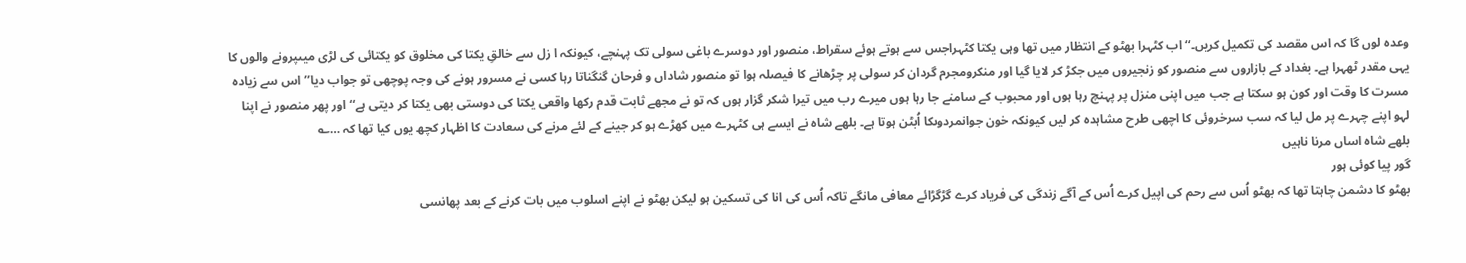وعدہ لوں گا کہ اس مقصد کی تکمیل کریں۔‘‘اب کٹہرا بھٹو کے انتظار میں تھا وہی یکتا کٹہراجس سے ہوتے ہوئے سقراط، منصور اور دوسرے باغی سولی تک پہنچے، کیونکہ ا زل سے خالقِ یکتا کی مخلوق کو یکتائی کی لڑی میںپرونے والوں کا یہی مقدر ٹھہرا ہے۔ بغداد کے بازاروں سے منصور کو زنجیروں میں جکڑ کر لایا گیا اور منکرومجرم گردان کر سولی پر چڑھانے کا فیصلہ ہوا تو منصور شاداں و فرحان گنگناتا رہا کسی نے مسرور ہونے کی وجہ پوچھی تو جواب دیا’’ اس سے زیادہ مسرت کا وقت اور کون ہو سکتا ہے جب میں اپنی منزل پر پہنچ رہا ہوں اور محبوب کے سامنے جا رہا ہوں میرے رب میں تیرا شکر گزار ہوں کہ تو نے مجھے ثابت قدم رکھا واقعی یکتا کی دوستی بھی یکتا کر دیتی ہے‘‘ اور پھر منصور نے اپنا لہو اپنے چہرے پر مل لیا کہ سب سرخروئی کا اچھی طرح مشاہدہ کر لیں کیونکہ خون جوانمردوںکا اُبٹن ہوتا ہے۔ بلھے شاہ نے ایسے ہی کٹہرے میں کھڑے ہو کر جینے کے لئے مرنے کی سعادت کا اظہار کچھ یوں کیا تھا کہ …؎
بلھے شاہ اساں مرنا ناہیں
گور پیا کوئی ہور
بھٹو کا دشمن چاہتا تھا کہ بھٹو اُس سے رحم کی اپیل کرے اُس کے آگے زندگی کی فریاد کرے گڑگڑائے معافی مانگے تاکہ اُس کی انا کی تسکین ہو لیکن بھٹو نے اپنے اسلوب میں بات کرنے کے بعد پھانسی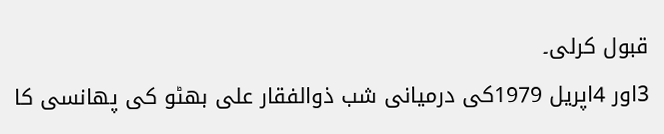قبول کرلی۔
3اور 4اپریل 1979کی درمیانی شب ذوالفقار علی بھٹو کی پھانسی کا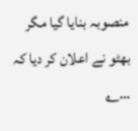منصوبہ بنایا گیا مگر بھٹو نے اعلان کر دیا کہ …؎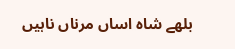بلھے شاہ اساں مرناں ناہیں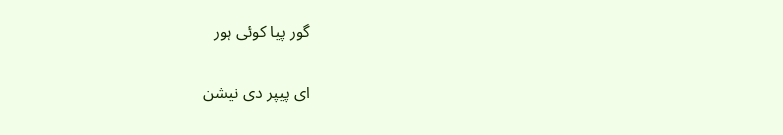گور پیا کوئی ہور

ای پیپر دی نیشن